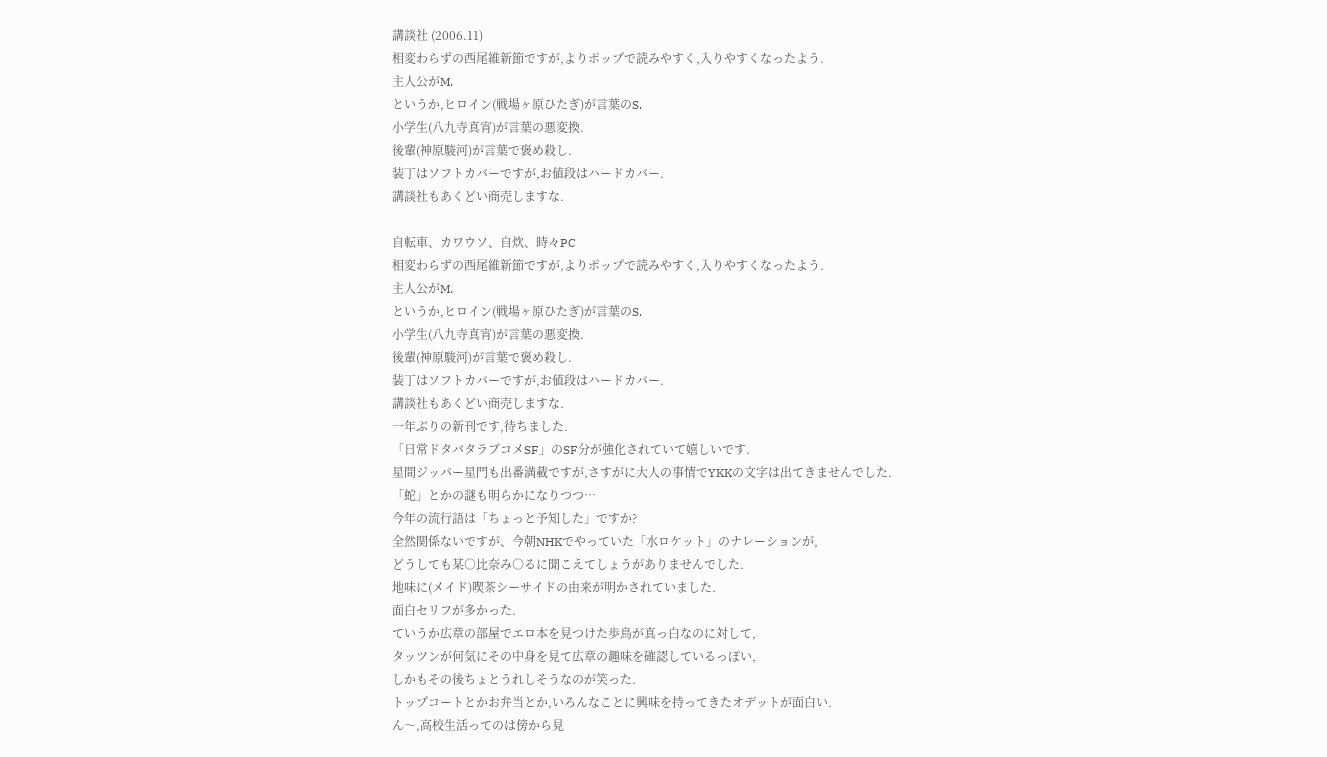講談社 (2006.11)
相変わらずの西尾維新節ですが,よりポップで読みやすく,入りやすくなったよう.
主人公がM.
というか,ヒロイン(戦場ヶ原ひたぎ)が言葉のS.
小学生(八九寺真宵)が言葉の悪変換.
後輩(神原駿河)が言葉で褒め殺し.
装丁はソフトカバーですが,お値段はハードカバー.
講談社もあくどい商売しますな.

自転車、カワウソ、自炊、時々PC
相変わらずの西尾維新節ですが,よりポップで読みやすく,入りやすくなったよう.
主人公がM.
というか,ヒロイン(戦場ヶ原ひたぎ)が言葉のS.
小学生(八九寺真宵)が言葉の悪変換.
後輩(神原駿河)が言葉で褒め殺し.
装丁はソフトカバーですが,お値段はハードカバー.
講談社もあくどい商売しますな.
一年ぶりの新刊です,待ちました.
「日常ドタバタラブコメSF」のSF分が強化されていて嬉しいです.
星間ジッパー星門も出番満載ですが,さすがに大人の事情でYKKの文字は出てきませんでした.
「蛇」とかの謎も明らかになりつつ…
今年の流行語は「ちょっと予知した」ですか?
全然関係ないですが、今朝NHKでやっていた「水ロケット」のナレーションが,
どうしても某○比奈み○るに聞こえてしょうがありませんでした.
地味に(メイド)喫茶シーサイドの由来が明かされていました.
面白セリフが多かった.
ていうか広章の部屋でエロ本を見つけた歩鳥が真っ白なのに対して,
タッツンが何気にその中身を見て広章の趣味を確認しているっぽい,
しかもその後ちょとうれしそうなのが笑った.
トップコートとかお弁当とか,いろんなことに興味を持ってきたオデットが面白い.
ん〜,高校生活ってのは傍から見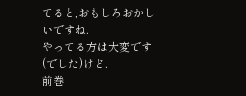てると,おもしろおかしいですね.
やってる方は大変です(でした)けど.
前巻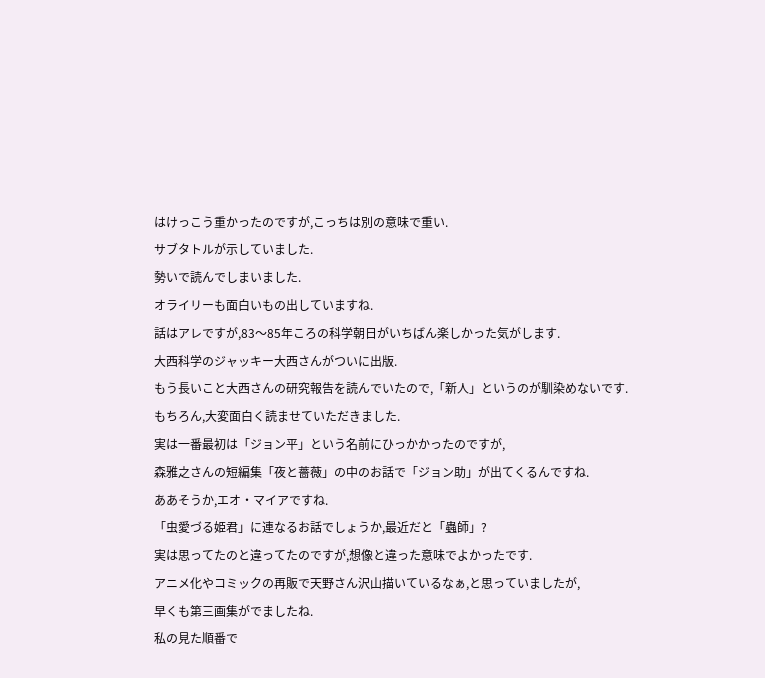はけっこう重かったのですが,こっちは別の意味で重い.
サブタトルが示していました.
勢いで読んでしまいました.
オライリーも面白いもの出していますね.
話はアレですが,83〜85年ころの科学朝日がいちばん楽しかった気がします.
大西科学のジャッキー大西さんがついに出版.
もう長いこと大西さんの研究報告を読んでいたので,「新人」というのが馴染めないです.
もちろん,大変面白く読ませていただきました.
実は一番最初は「ジョン平」という名前にひっかかったのですが,
森雅之さんの短編集「夜と薔薇」の中のお話で「ジョン助」が出てくるんですね.
ああそうか,エオ・マイアですね.
「虫愛づる姫君」に連なるお話でしょうか,最近だと「蟲師」?
実は思ってたのと違ってたのですが,想像と違った意味でよかったです.
アニメ化やコミックの再販で天野さん沢山描いているなぁ,と思っていましたが,
早くも第三画集がでましたね.
私の見た順番で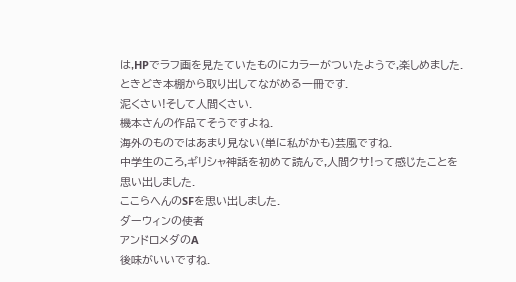は,HPでラフ画を見たていたものにカラーがついたようで,楽しめました.
ときどき本棚から取り出してながめる一冊です.
泥くさい!そして人間くさい.
機本さんの作品てそうですよね.
海外のものではあまり見ない(単に私がかも)芸風ですね.
中学生のころ,ギリシャ神話を初めて読んで,人間クサ!って感じたことを思い出しました.
ここらへんのSFを思い出しました.
ダーウィンの使者
アンドロメダのA
後味がいいですね.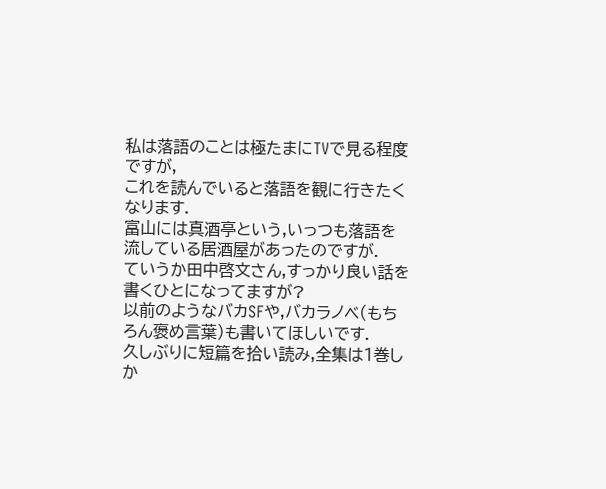私は落語のことは極たまにTVで見る程度ですが,
これを読んでいると落語を観に行きたくなります.
富山には真酒亭という,いっつも落語を流している居酒屋があったのですが.
ていうか田中啓文さん,すっかり良い話を書くひとになってますが?
以前のようなバカSFや,バカラノベ(もちろん褒め言葉)も書いてほしいです.
久しぶりに短篇を拾い読み,全集は1巻しか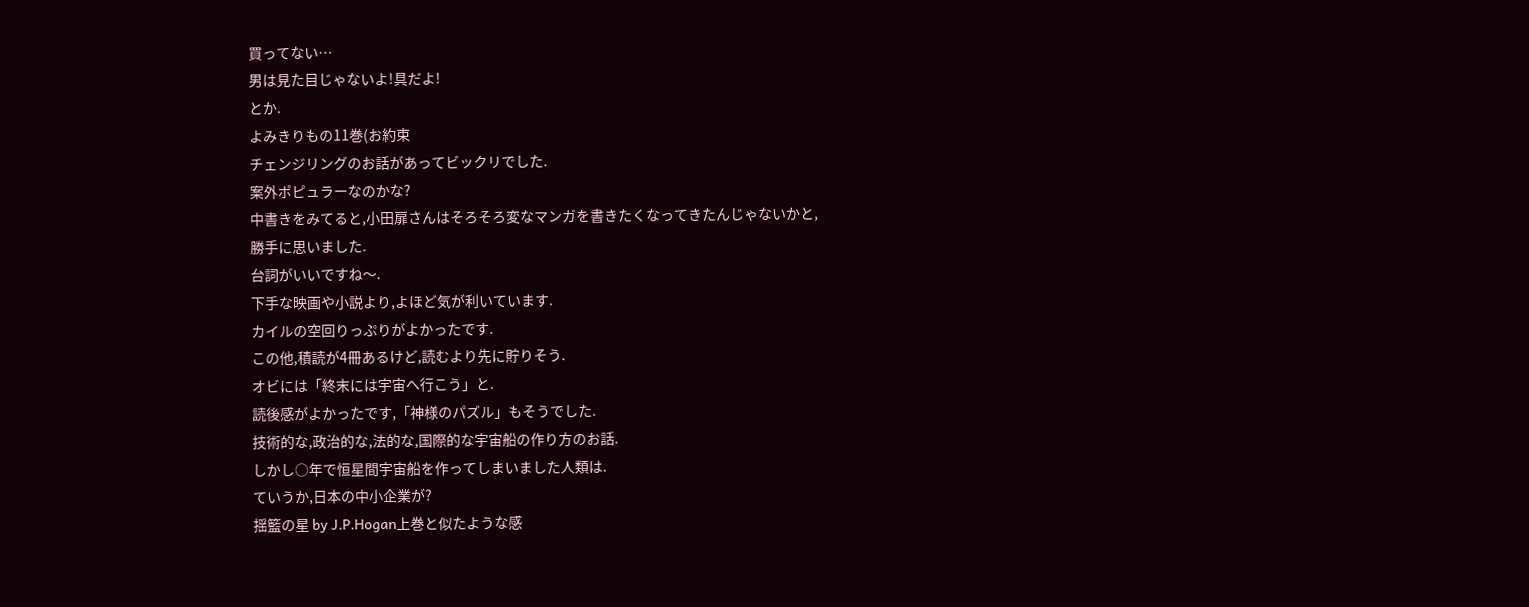買ってない…
男は見た目じゃないよ!具だよ!
とか.
よみきりもの11巻(お約束
チェンジリングのお話があってビックリでした.
案外ポピュラーなのかな?
中書きをみてると,小田扉さんはそろそろ変なマンガを書きたくなってきたんじゃないかと,
勝手に思いました.
台詞がいいですね〜.
下手な映画や小説より,よほど気が利いています.
カイルの空回りっぷりがよかったです.
この他,積読が4冊あるけど,読むより先に貯りそう.
オビには「終末には宇宙へ行こう」と.
読後感がよかったです,「神様のパズル」もそうでした.
技術的な,政治的な,法的な,国際的な宇宙船の作り方のお話.
しかし○年で恒星間宇宙船を作ってしまいました人類は.
ていうか,日本の中小企業が?
揺籃の星 by J.P.Hogan上巻と似たような感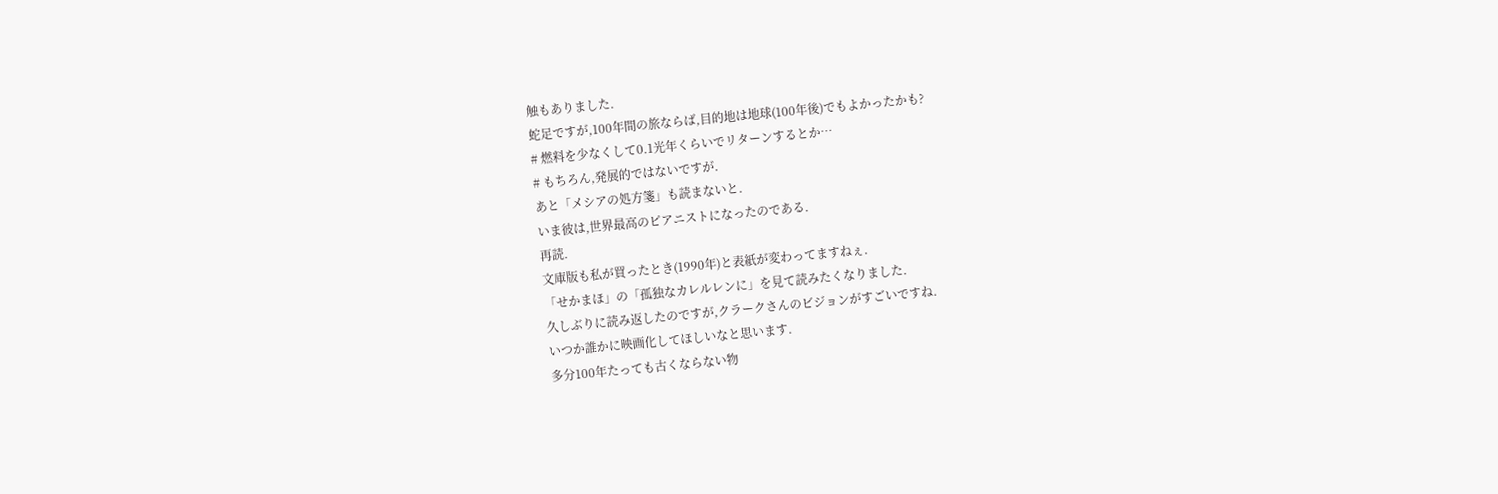触もありました.
蛇足ですが,100年間の旅ならば,目的地は地球(100年後)でもよかったかも?
# 燃料を少なくして0.1光年くらいでリターンするとか…
# もちろん,発展的ではないですが.
あと「メシアの処方箋」も読まないと.
いま彼は,世界最高のピアニストになったのである.
再読.
文庫版も私が買ったとき(1990年)と表紙が変わってますねぇ.
「せかまほ」の「孤独なカレルレンに」を見て読みたくなりました.
久しぶりに読み返したのですが,クラークさんのビジョンがすごいですね.
いつか誰かに映画化してほしいなと思います.
多分100年たっても古くならない物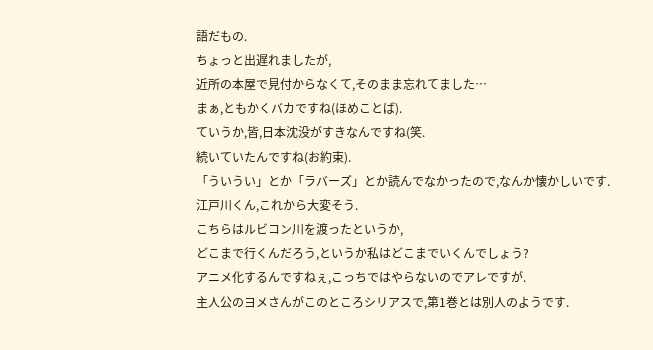語だもの.
ちょっと出遅れましたが,
近所の本屋で見付からなくて,そのまま忘れてました…
まぁ,ともかくバカですね(ほめことば).
ていうか,皆,日本沈没がすきなんですね(笑.
続いていたんですね(お約束).
「ういうい」とか「ラバーズ」とか読んでなかったので,なんか懐かしいです.
江戸川くん,これから大変そう.
こちらはルビコン川を渡ったというか,
どこまで行くんだろう,というか私はどこまでいくんでしょう?
アニメ化するんですねぇ,こっちではやらないのでアレですが.
主人公のヨメさんがこのところシリアスで,第1巻とは別人のようです.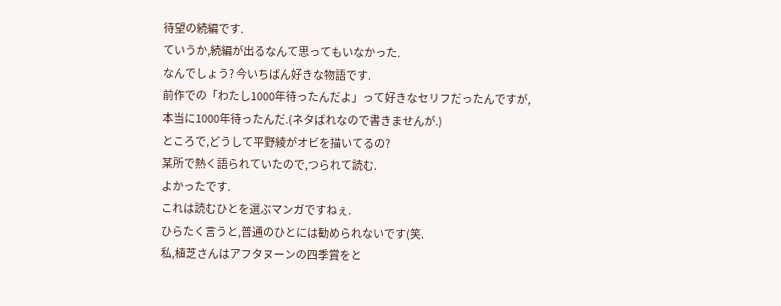待望の続編です.
ていうか,続編が出るなんて思ってもいなかった.
なんでしょう? 今いちばん好きな物語です.
前作での「わたし1000年待ったんだよ」って好きなセリフだったんですが,
本当に1000年待ったんだ.(ネタばれなので書きませんが.)
ところで,どうして平野綾がオビを描いてるの?
某所で熱く語られていたので,つられて読む.
よかったです.
これは読むひとを選ぶマンガですねぇ.
ひらたく言うと,普通のひとには勧められないです(笑.
私,植芝さんはアフタヌーンの四季賞をと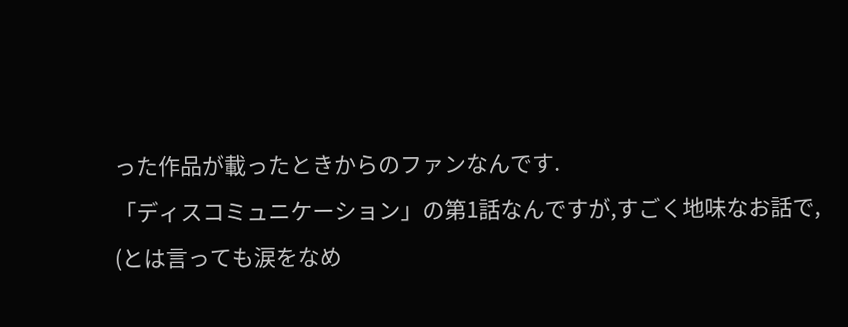った作品が載ったときからのファンなんです.
「ディスコミュニケーション」の第1話なんですが,すごく地味なお話で,
(とは言っても涙をなめ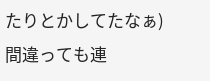たりとかしてたなぁ)
間違っても連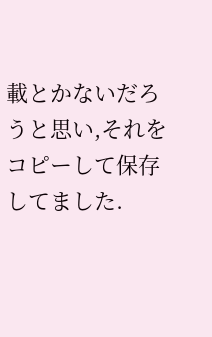載とかないだろうと思い,それをコピーして保存してました.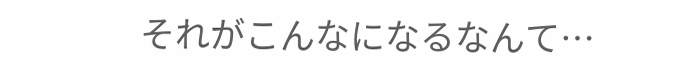それがこんなになるなんて…